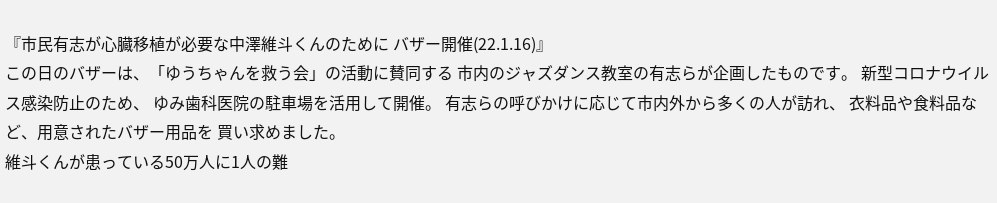『市民有志が心臓移植が必要な中澤維斗くんのために バザー開催(22.1.16)』
この日のバザーは、「ゆうちゃんを救う会」の活動に賛同する 市内のジャズダンス教室の有志らが企画したものです。 新型コロナウイルス感染防止のため、 ゆみ歯科医院の駐車場を活用して開催。 有志らの呼びかけに応じて市内外から多くの人が訪れ、 衣料品や食料品など、用意されたバザー用品を 買い求めました。
維斗くんが患っている50万人に1人の難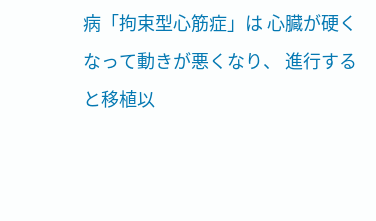病「拘束型心筋症」は 心臓が硬くなって動きが悪くなり、 進行すると移植以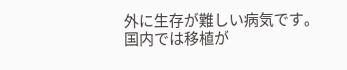外に生存が難しい病気です。
国内では移植が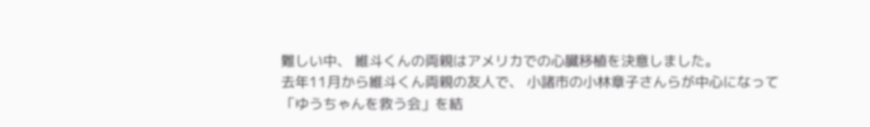難しい中、 維斗くんの両親はアメリカでの心臓移植を決意しました。
去年11月から維斗くん両親の友人で、 小諸市の小林章子さんらが中心になって 「ゆうちゃんを救う会」を結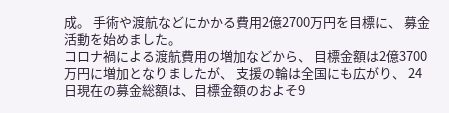成。 手術や渡航などにかかる費用2億2700万円を目標に、 募金活動を始めました。
コロナ禍による渡航費用の増加などから、 目標金額は2億3700万円に増加となりましたが、 支援の輪は全国にも広がり、 24日現在の募金総額は、目標金額のおよそ9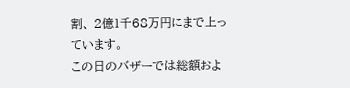割、 2億1千68万円にまで上っています。
この日のバザーでは総額およ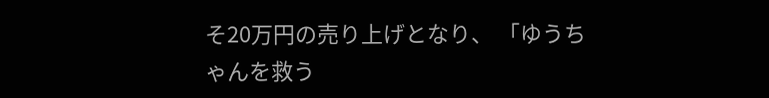そ20万円の売り上げとなり、 「ゆうちゃんを救う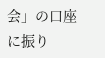会」の口座に振り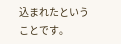込まれたということです。